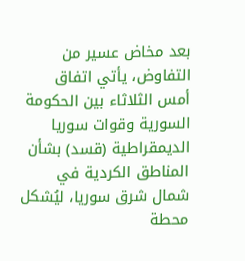بعد مخاض عسير من التفاوض، يأتي اتفاق أمس الثلاثاء بين الحكومة السورية وقوات سوريا الديمقراطية (قسد) بشأن المناطق الكردية في شمال شرق سوريا، ليُشكل محطة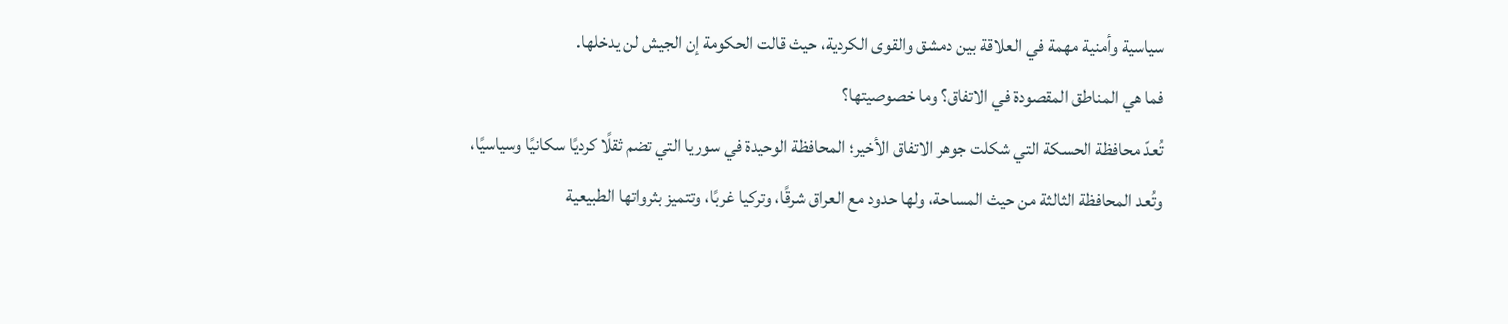سياسية وأمنية مهمة في العلاقة بين دمشق والقوى الكردية، حيث قالت الحكومة إن الجيش لن يدخلها.
فما هي المناطق المقصودة في الاتفاق؟ وما خصوصيتها؟
تُعدّ محافظة الحسكة التي شكلت جوهر الاتفاق الأخير؛ المحافظة الوحيدة في سوريا التي تضم ثقلًا كرديًا سكانيًا وسياسيًا، وتُعد المحافظة الثالثة من حيث المساحة، ولها حدود مع العراق شرقًا، وتركيا غربًا، وتتميز بثرواتها الطبيعية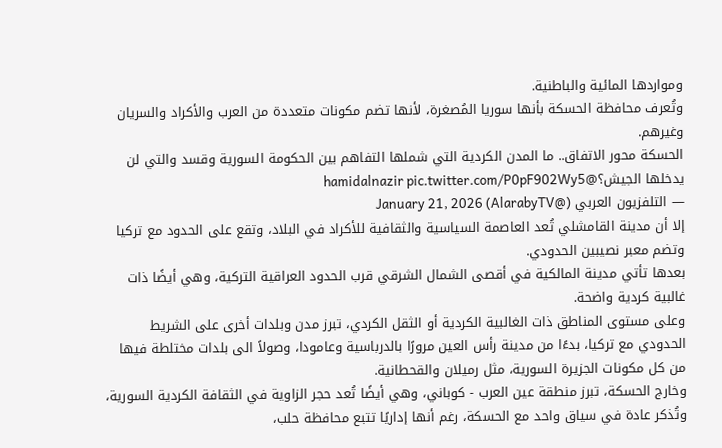ومواردها المائية والباطنية.
وتُعرف محافظة الحسكة بأنها سوريا المُصغرة، لأنها تضم مكونات متعددة من العرب والأكراد والسريان وغيرهم.
الحسكة محور الاتفاق.. ما المدن الكردية التي شملها التفاهم بين الحكومة السورية وقسد والتي لن يدخلها الجيش؟@hamidalnazir pic.twitter.com/P0pF902Wy5
— التلفزيون العربي (@AlarabyTV) January 21, 2026
إلا أن مدينة القامشلي تُعد العاصمة السياسية والثقافية للأكراد في البلاد، وتقع على الحدود مع تركيا وتضم معبر نصيبين الحدودي.
بعدها تأتي مدينة المالكية في أقصى الشمال الشرقي قرب الحدود العراقية التركية، وهي أيضًا ذات غالبية كردية واضحة.
وعلى مستوى المناطق ذات الغالبية الكردية أو الثقل الكردي، تبرز مدن وبلدات أخرى على الشريط الحدودي مع تركيا، بدءًا من مدينة رأس العين مرورًا بالدرباسية وعامودا، وصولاً الى بلدات مختلطة فيها من كل مكونات الجزيرة السورية، مثل رميلان والقحطانية.
وخارج الحسكة، تبرز منطقة عين العرب - كوباني، وهي أيضًا تُعد حجر الزاوية في الثقافة الكردية السورية، وتُذكر عادة في سياق واحد مع الحسكة، رغم أنها إداريًا تتبع محافظة حلب،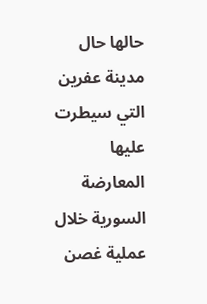حالها حال مدينة عفرين التي سيطرت عليها المعارضة السورية خلال عملية غصن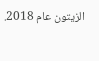الزيتون عام 2018.